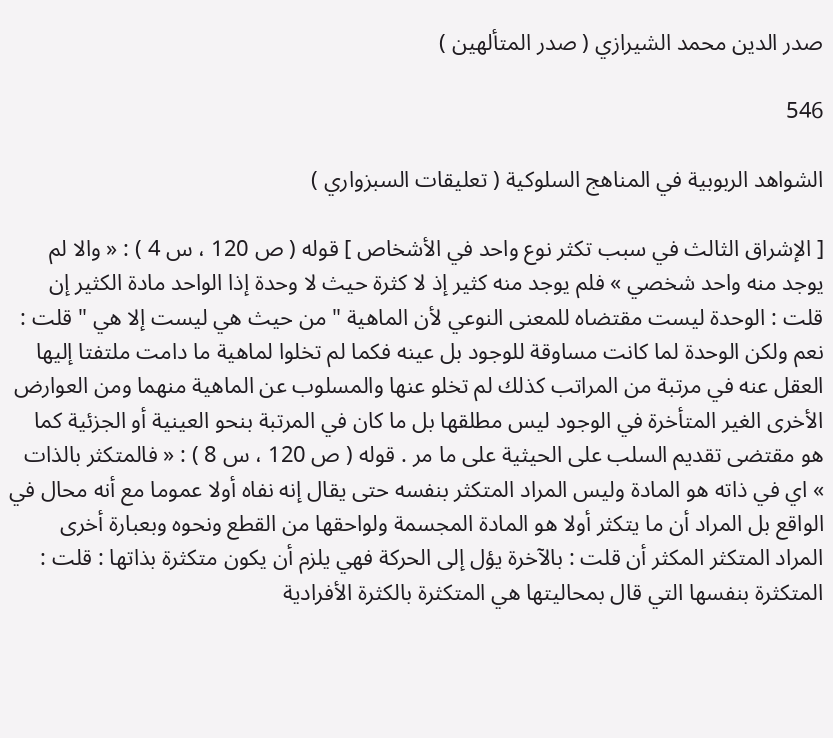صدر الدين محمد الشيرازي ( صدر المتألهين )

546

الشواهد الربوبية في المناهج السلوكية ( تعليقات السبزواري )

[ الإشراق الثالث في سبب تكثر نوع واحد في الأشخاص ] قوله ( ص 120 ، س 4 ) : « والا لم يوجد منه واحد شخصي » فلم يوجد منه كثير إذ لا كثرة حيث لا وحدة إذا الواحد مادة الكثير إن قلت : الوحدة ليست مقتضاه للمعنى النوعي لأن الماهية " من حيث هي ليست إلا هي " قلت : نعم ولكن الوحدة لما كانت مساوقة للوجود بل عينه فكما لم تخلوا لماهية ما دامت ملتفتا إليها العقل عنه في مرتبة من المراتب كذلك لم تخلو عنها والمسلوب عن الماهية منهما ومن العوارض الأخرى الغير المتأخرة في الوجود ليس مطلقها بل ما كان في المرتبة بنحو العينية أو الجزئية كما هو مقتضى تقديم السلب على الحيثية على ما مر . قوله ( ص 120 ، س 8 ) : « فالمتكثر بالذات » اي في ذاته هو المادة وليس المراد المتكثر بنفسه حتى يقال إنه نفاه أولا عموما مع أنه محال في الواقع بل المراد أن ما يتكثر أولا هو المادة المجسمة ولواحقها من القطع ونحوه وبعبارة أخرى المراد المتكثر المكثر أن قلت : بالآخرة يؤل إلى الحركة فهي يلزم أن يكون متكثرة بذاتها : قلت : المتكثرة بنفسها التي قال بمحاليتها هي المتكثرة بالكثرة الأفرادية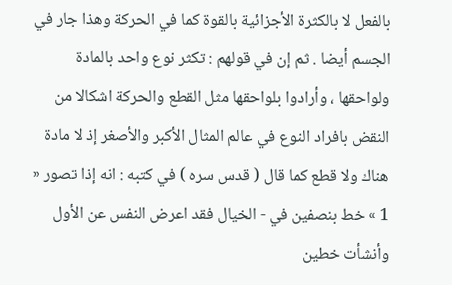بالفعل لا بالكثرة الأجزائية بالقوة كما في الحركة وهذا جار في الجسم أيضا . ثم إن في قولهم : تكثر نوع واحد بالمادة ولواحقها ، وأرادوا بلواحقها مثل القطع والحركة اشكالا من النقض بافراد النوع في عالم المثال الأكبر والأصغر إذ لا مادة هناك ولا قطع كما قال ( قدس سره ) في كتبه : انه إذا تصور « 1 » خط بنصفين في - الخيال فقد اعرض النفس عن الأول وأنشأت خطين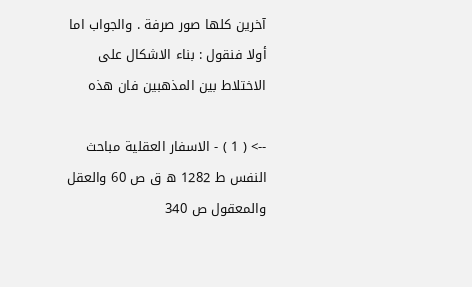آخرين كلها صور صرفة . والجواب اما أولا فنقول : بناء الاشكال على الاختلاط بين المذهبين فان هذه

--> ( 1 ) - الاسفار العقلية مباحث النفس ط 1282 ه ق ص 60 والعقل والمعقول ص 340